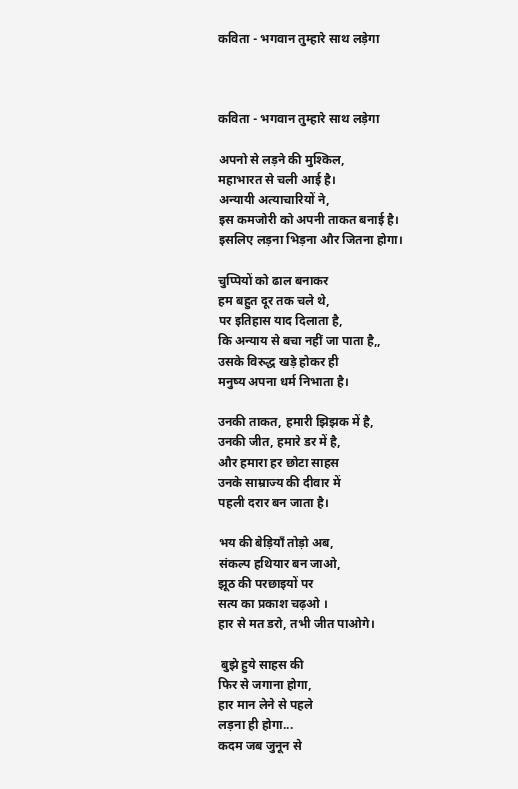कविता - भगवान तुम्हारे साथ लड़ेगा



कविता - भगवान तुम्हारे साथ लड़ेगा

अपनो से लड़ने की मुश्किल,
महाभारत से चली आई है।
अन्यायी अत्याचारियों ने,
इस कमजोरी को अपनी ताकत बनाई है।
इसलिए लड़ना भिड़ना और जितना होगा।

चुप्पियों को ढाल बनाकर
हम बहुत दूर तक चले थे,
पर इतिहास याद दिलाता है,
कि अन्याय से बचा नहीं जा पाता है,,
उसके विरुद्ध खड़े होकर ही
मनुष्य अपना धर्म निभाता है।

उनकी ताकत, हमारी झिझक में है,
उनकी जीत, हमारे डर में है,
और हमारा हर छोटा साहस
उनके साम्राज्य की दीवार में
पहली दरार बन जाता है।

भय की बेड़ियाँ तोड़ो अब,
संकल्प हथियार बन जाओ,
झूठ की परछाइयों पर
सत्य का प्रकाश चढ़ओ ।
हार से मत डरो, तभी जीत पाओगे।

 बुझे हुये साहस की
फिर से जगाना होगा,
हार मान लेने से पहले
लड़ना ही होगा...
कदम जब जुनून से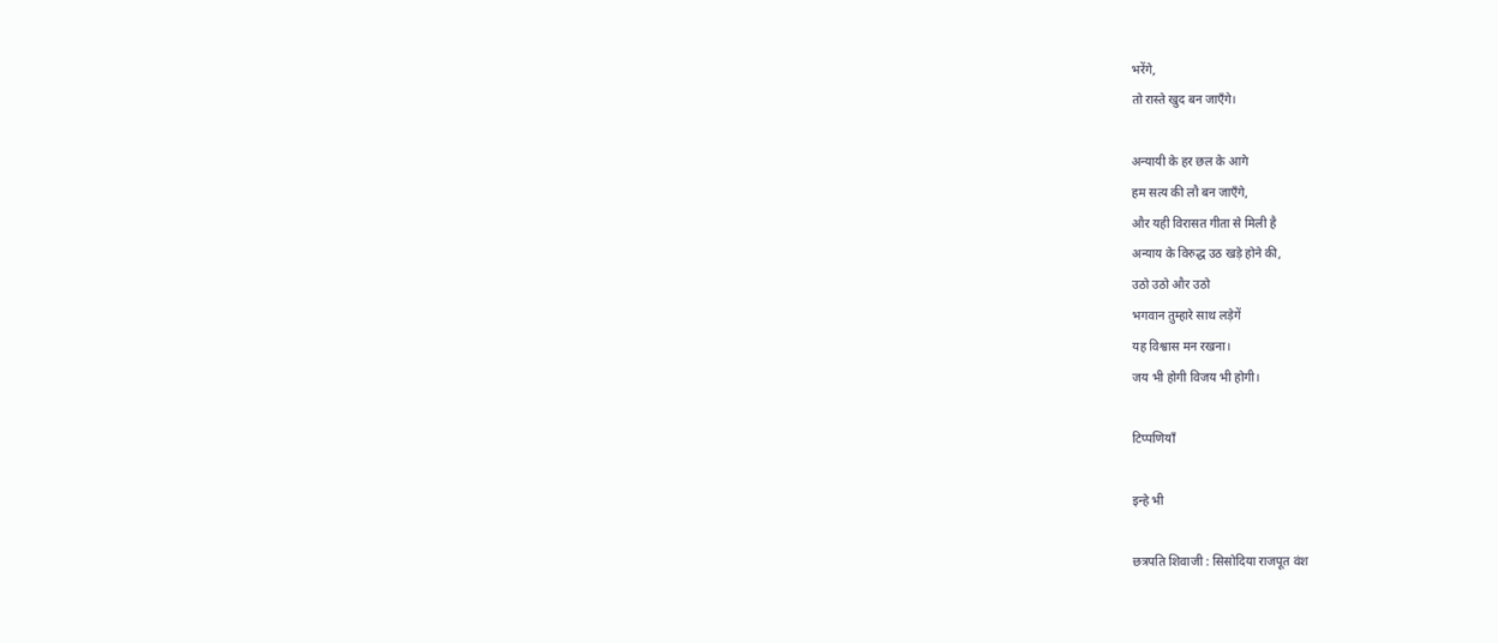भरेंगे,
तो रास्ते खुद बन जाएँगे।

अन्यायी के हर छल के आगे
हम सत्य की लौ बन जाएँगे,
और यही विरासत गीता से मिली है
अन्याय के विरुद्ध उठ खड़े होने की,
उठो उठो और उठो
भगवान तुम्हारे साथ लड़ेगें
यह विश्वास मन रखना।
जय भी होगी विजय भी होगी।

टिप्पणियाँ

इन्हे भी

छत्रपति शिवाजी : सिसोदिया राजपूत वंश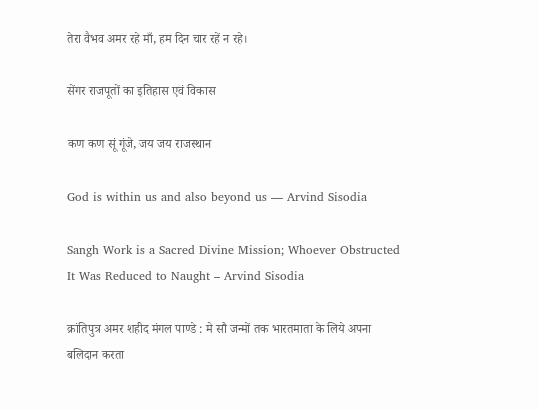तेरा वैभव अमर रहे माँ, हम दिन चार रहें न रहे।

सेंगर राजपूतों का इतिहास एवं विकास

कण कण सूं गूंजे, जय जय राजस्थान

God is within us and also beyond us — Arvind Sisodia

Sangh Work is a Sacred Divine Mission; Whoever Obstructed It Was Reduced to Naught – Arvind Sisodia

क्रांतिपुत्र अमर शहीद मंगल पाण्डे : मे सौ जन्मों तक भारतमाता के लिये अपना बलिदान करता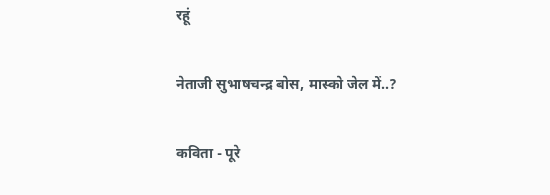रहूं

नेताजी सुभाषचन्द्र बोस, मास्को जेल में..?

कविता - पूरे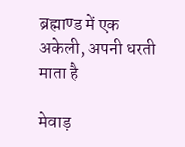ब्रह्माण्ड में एक अकेली, अपनी धरती माता है

मेवाड़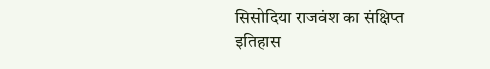सिसोदिया राजवंश का संक्षिप्त इतिहास